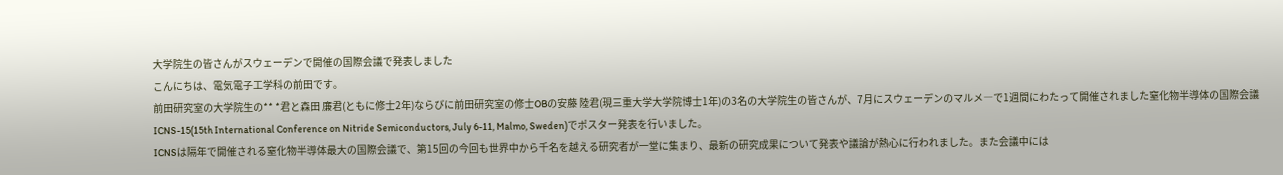大学院生の皆さんがスウェーデンで開催の国際会議で発表しました
こんにちは、電気電子工学科の前田です。
前田研究室の大学院生の** *君と森田 廉君(ともに修士2年)ならびに前田研究室の修士OBの安藤 陸君(現三重大学大学院博士1年)の3名の大学院生の皆さんが、7月にスウェーデンのマルメ―で1週間にわたって開催されました窒化物半導体の国際会議ICNS-15(15th International Conference on Nitride Semiconductors, July 6-11, Malmo, Sweden)でポスター発表を行いました。
ICNSは隔年で開催される窒化物半導体最大の国際会議で、第15回の今回も世界中から千名を越える研究者が一堂に集まり、最新の研究成果について発表や議論が熱心に行われました。また会議中には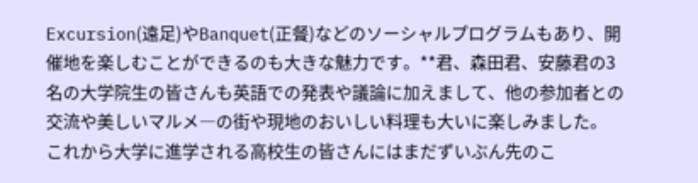Excursion(遠足)やBanquet(正餐)などのソーシャルプログラムもあり、開催地を楽しむことができるのも大きな魅力です。**君、森田君、安藤君の3名の大学院生の皆さんも英語での発表や議論に加えまして、他の参加者との交流や美しいマルメ―の街や現地のおいしい料理も大いに楽しみました。
これから大学に進学される高校生の皆さんにはまだずいぶん先のこ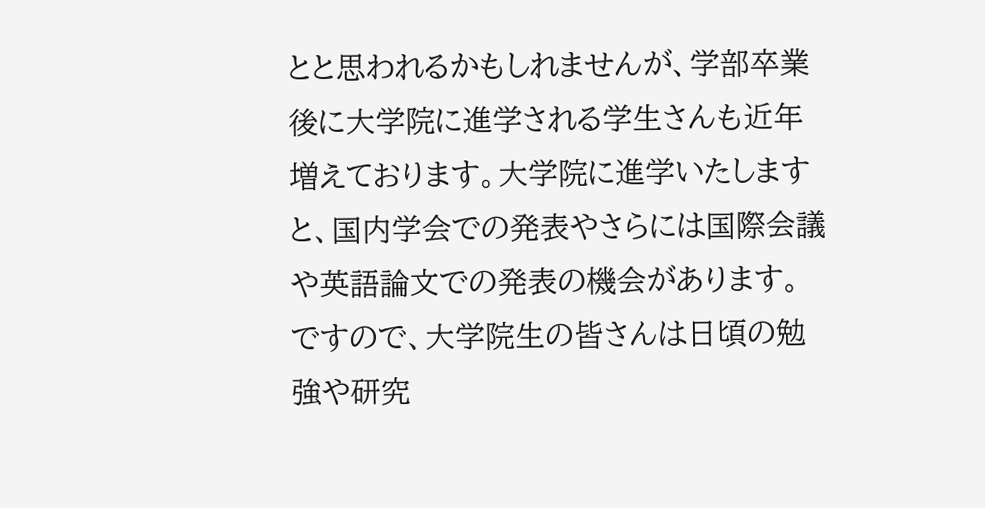とと思われるかもしれませんが、学部卒業後に大学院に進学される学生さんも近年増えております。大学院に進学いたしますと、国内学会での発表やさらには国際会議や英語論文での発表の機会があります。ですので、大学院生の皆さんは日頃の勉強や研究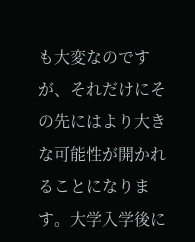も大変なのですが、それだけにその先にはより大きな可能性が開かれることになります。大学入学後に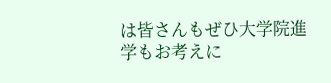は皆さんもぜひ大学院進学もお考えに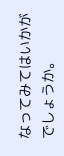なってみてはいかがでしょうか。